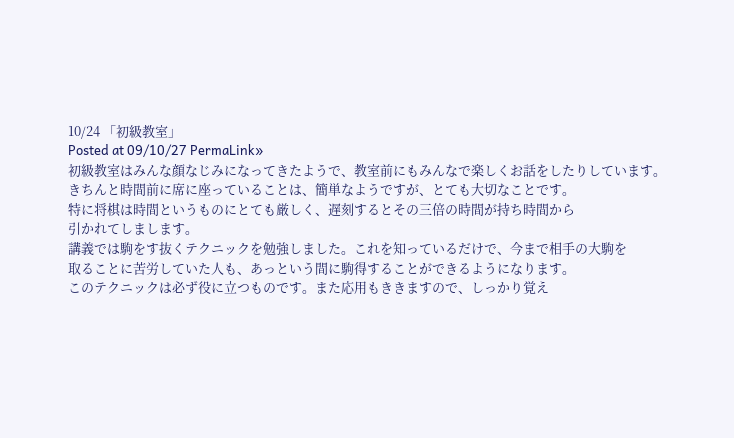10/24 「初級教室」
Posted at 09/10/27 PermaLink»
初級教室はみんな顔なじみになってきたようで、教室前にもみんなで楽しくお話をしたりしています。
きちんと時間前に席に座っていることは、簡単なようですが、とても大切なことです。
特に将棋は時間というものにとても厳しく、遅刻するとその三倍の時間が持ち時間から
引かれてしまします。
講義では駒をす抜くテクニックを勉強しました。これを知っているだけで、今まで相手の大駒を
取ることに苦労していた人も、あっという間に駒得することができるようになります。
このテクニックは必ず役に立つものです。また応用もききますので、しっかり覚え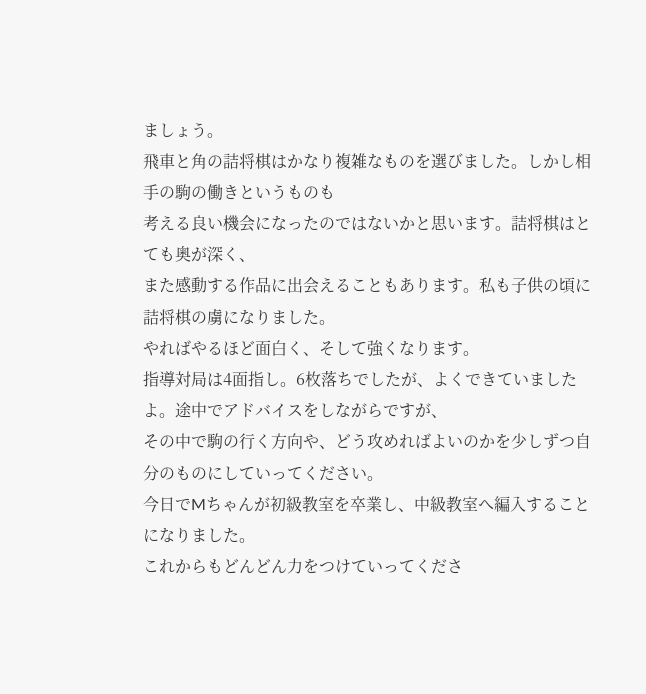ましょう。
飛車と角の詰将棋はかなり複雑なものを選びました。しかし相手の駒の働きというものも
考える良い機会になったのではないかと思います。詰将棋はとても奥が深く、
また感動する作品に出会えることもあります。私も子供の頃に詰将棋の虜になりました。
やればやるほど面白く、そして強くなります。
指導対局は4面指し。6枚落ちでしたが、よくできていましたよ。途中でアドバイスをしながらですが、
その中で駒の行く方向や、どう攻めればよいのかを少しずつ自分のものにしていってください。
今日でMちゃんが初級教室を卒業し、中級教室へ編入することになりました。
これからもどんどん力をつけていってくださ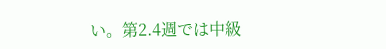い。第2.4週では中級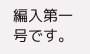編入第一号です。